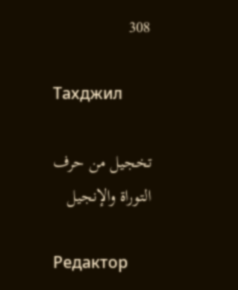308

Тахджил

تخجيل من حرف التوراة والإنجيل

Редактор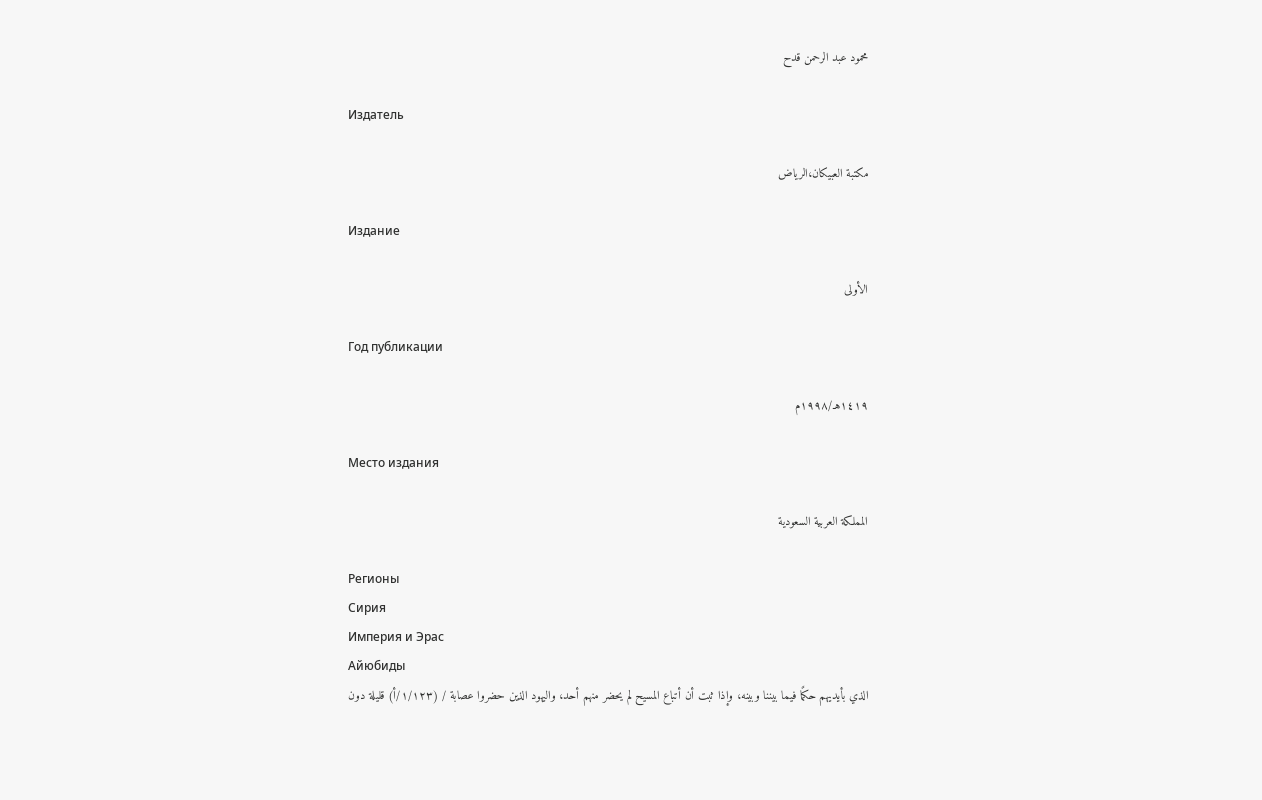محمود عبد الرحمن قدح

Издатель

مكتبة العبيكان،الرياض

Издание

الأولى

Год публикации

١٤١٩هـ/١٩٩٨م

Место издания

المملكة العربية السعودية

Регионы
Сирия
Империя и Эрас
Айюбиды
الذي بأيديهم حكمًا فيما بيننا وبينه، وإذا ثبت أن أتباع المسيح لم يحضر منهم أحد، واليهود الذين حضروا عصابة / (١/١٢٣/أ) قليلة دون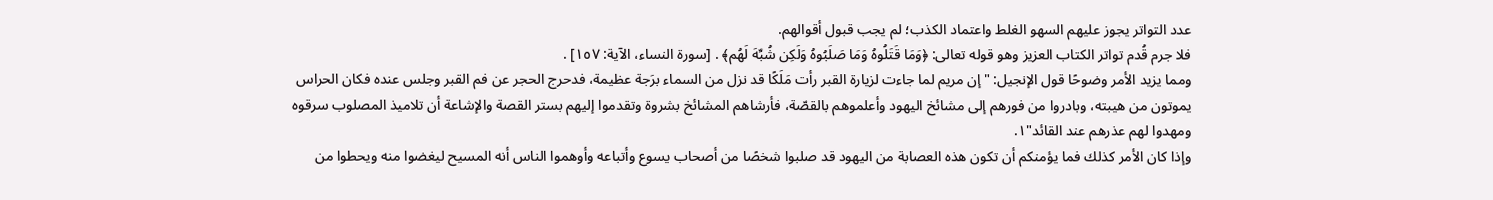عدد التواتر يجوز عليهم السهو الغلط واعتماد الكذب؛ لم يجب قبول أقوالهم.
فلا جرم قُدم تواتر الكتاب العزيز وهو قوله تعالى: ﴿وَمَا قَتَلُوهُ وَمَا صَلَبُوهُ وَلَكِن شُبِّهَ لَهُم﴾ . [سورة النساء، الآية: ١٥٧] .
ومما يزيد الأمر وضوحًا قول الإنجيل: "إن مريم لما جاءت لزيارة القبر رأت مَلَكًا قد نزل من السماء برَجة عظيمة، فدحرج الحجر عن فم القبر وجلس عنده فكان الحراس يموتون من هيبته، وبادروا من فورهم إلى مشائخ اليهود وأعلموهم بالقصّة، فأرشاهم المشائخ بشروة وتقدموا إليهم بستر القصة والإشاعة أن تلاميذ المصلوب سرقوه ومهدوا لهم عذرهم عند القائد"١.
وإذا كان الأمر كذلك فما يؤمنكم أن تكون هذه العصابة من اليهود قد صلبوا شخصًا من أصحاب يسوع وأتباعه وأوهموا الناس أنه المسيح ليغضوا منه ويحطوا من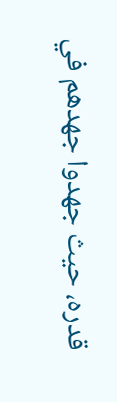قدره، حيث جهدوا جهدهم في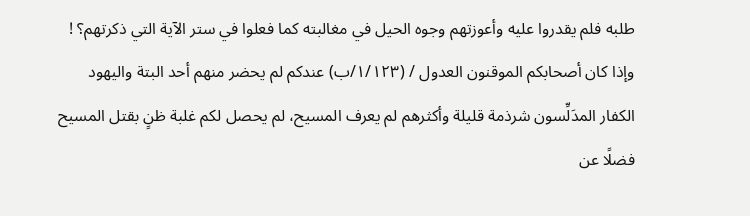طلبه فلم يقدروا عليه وأعوزتهم وجوه الحيل في مغالبته كما فعلوا في ستر الآية التي ذكرتهم؟ !
وإذا كان أصحابكم الموقنون العدول / (١/١٢٣/ب) عندكم لم يحضر منهم أحد البتة واليهود الكفار المدَلِّسون شرذمة قليلة وأكثرهم لم يعرف المسيح، لم يحصل لكم غلبة ظنٍ بقتل المسيح فضلًا عن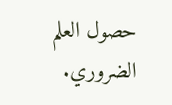حصول العلم الضروري.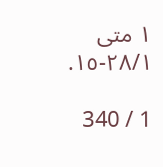١ متى ٢٨/١-١٥.

1 / 340